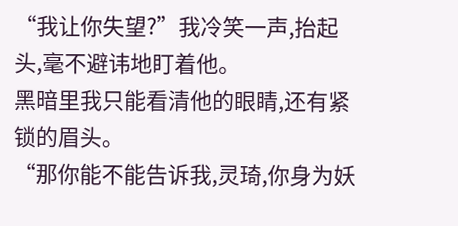“我让你失望?”我冷笑一声,抬起头,毫不避讳地盯着他。
黑暗里我只能看清他的眼睛,还有紧锁的眉头。
“那你能不能告诉我,灵琦,你身为妖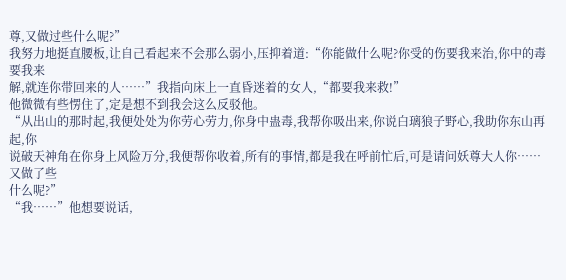尊,又做过些什么呢?”
我努力地挺直腰板,让自己看起来不会那么弱小,压抑着道:“你能做什么呢?你受的伤要我来治,你中的毒要我来
解,就连你带回来的人……”我指向床上一直昏迷着的女人,“都要我来救!”
他微微有些愣住了,定是想不到我会这么反驳他。
“从出山的那时起,我便处处为你劳心劳力,你身中蛊毒,我帮你吸出来,你说白璃狼子野心,我助你东山再起,你
说破天神角在你身上风险万分,我便帮你收着,所有的事情,都是我在呼前忙后,可是请问妖尊大人你……又做了些
什么呢?”
“我……”他想要说话,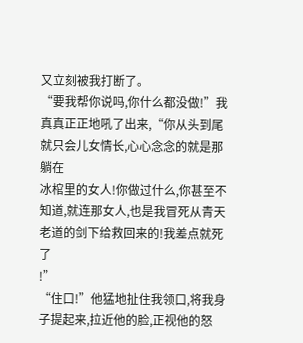又立刻被我打断了。
“要我帮你说吗,你什么都没做!”我真真正正地吼了出来,“你从头到尾就只会儿女情长,心心念念的就是那躺在
冰棺里的女人!你做过什么,你甚至不知道,就连那女人,也是我冒死从青天老道的剑下给救回来的!我差点就死了
!”
“住口!”他猛地扯住我领口,将我身子提起来,拉近他的脸,正视他的怒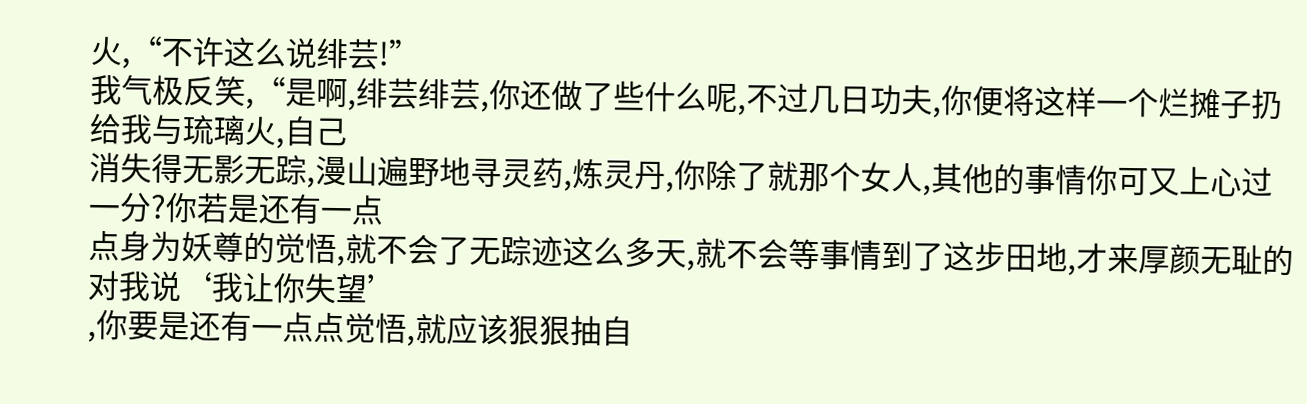火,“不许这么说绯芸!”
我气极反笑,“是啊,绯芸绯芸,你还做了些什么呢,不过几日功夫,你便将这样一个烂摊子扔给我与琉璃火,自己
消失得无影无踪,漫山遍野地寻灵药,炼灵丹,你除了就那个女人,其他的事情你可又上心过一分?你若是还有一点
点身为妖尊的觉悟,就不会了无踪迹这么多天,就不会等事情到了这步田地,才来厚颜无耻的对我说‘我让你失望’
,你要是还有一点点觉悟,就应该狠狠抽自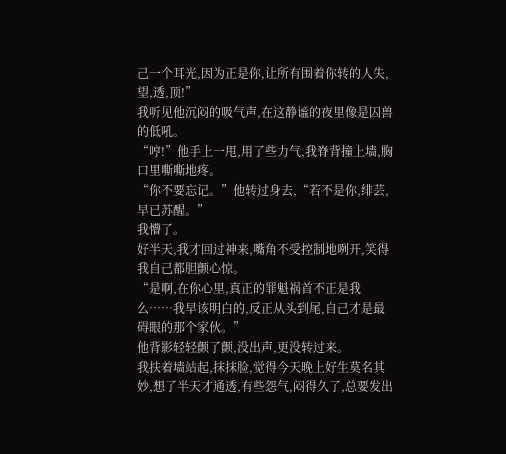己一个耳光,因为正是你,让所有围着你转的人失,望,透,顶!”
我听见他沉闷的吸气声,在这静谧的夜里像是囚兽的低吼。
“哼!”他手上一甩,用了些力气,我脊背撞上墙,胸口里嘶嘶地疼。
“你不要忘记。”他转过身去,“若不是你,绯芸,早已苏醒。”
我懵了。
好半天,我才回过神来,嘴角不受控制地咧开,笑得我自己都胆颤心惊。
“是啊,在你心里,真正的罪魁祸首不正是我么……我早该明白的,反正从头到尾,自己才是最碍眼的那个家伙。”
他背影轻轻颤了颤,没出声,更没转过来。
我扶着墙站起,抹抹脸,觉得今天晚上好生莫名其妙,想了半天才通透,有些怨气,闷得久了,总要发出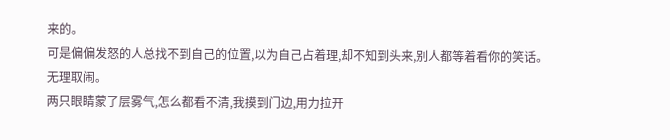来的。
可是偏偏发怒的人总找不到自己的位置,以为自己占着理,却不知到头来,别人都等着看你的笑话。
无理取闹。
两只眼睛蒙了层雾气,怎么都看不清,我摸到门边,用力拉开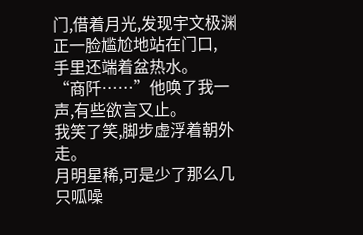门,借着月光,发现宇文极渊正一脸尴尬地站在门口,
手里还端着盆热水。
“商阡……”他唤了我一声,有些欲言又止。
我笑了笑,脚步虚浮着朝外走。
月明星稀,可是少了那么几只呱噪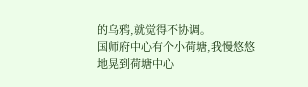的乌鸦,就觉得不协调。
国师府中心有个小荷塘,我慢悠悠地晃到荷塘中心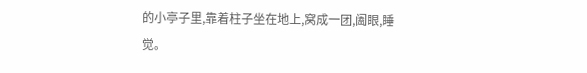的小亭子里,靠着柱子坐在地上,窝成一团,阖眼,睡觉。